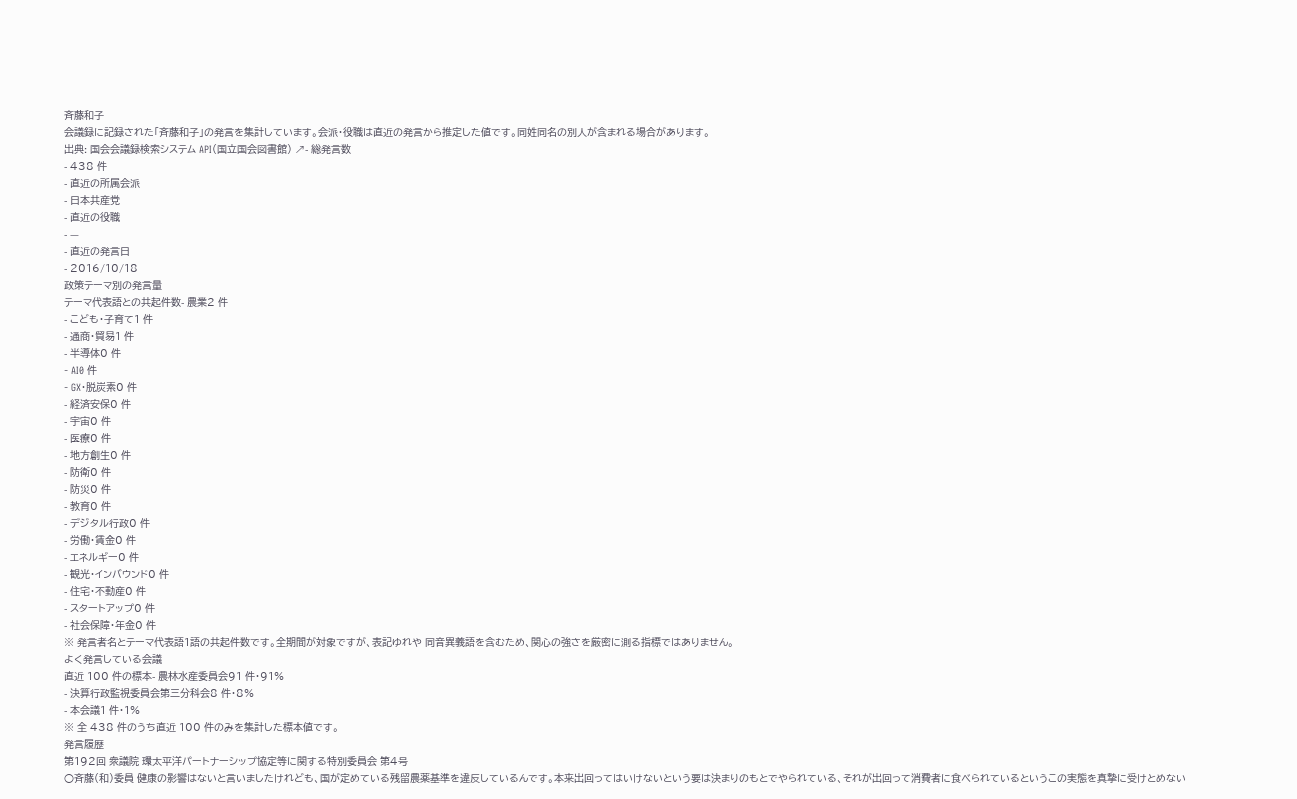斉藤和子
会議録に記録された「斉藤和子」の発言を集計しています。会派・役職は直近の発言から推定した値です。同姓同名の別人が含まれる場合があります。
出典: 国会会議録検索システム API(国立国会図書館) ↗- 総発言数
- 438 件
- 直近の所属会派
- 日本共産党
- 直近の役職
- —
- 直近の発言日
- 2016/10/18
政策テーマ別の発言量
テーマ代表語との共起件数- 農業2 件
- こども・子育て1 件
- 通商・貿易1 件
- 半導体0 件
- AI0 件
- GX・脱炭素0 件
- 経済安保0 件
- 宇宙0 件
- 医療0 件
- 地方創生0 件
- 防衛0 件
- 防災0 件
- 教育0 件
- デジタル行政0 件
- 労働・賃金0 件
- エネルギー0 件
- 観光・インバウンド0 件
- 住宅・不動産0 件
- スタートアップ0 件
- 社会保障・年金0 件
※ 発言者名とテーマ代表語1語の共起件数です。全期間が対象ですが、表記ゆれや 同音異義語を含むため、関心の強さを厳密に測る指標ではありません。
よく発言している会議
直近 100 件の標本- 農林水産委員会91 件・91%
- 決算行政監視委員会第三分科会8 件・8%
- 本会議1 件・1%
※ 全 438 件のうち直近 100 件のみを集計した標本値です。
発言履歴
第192回 衆議院 環太平洋パートナーシップ協定等に関する特別委員会 第4号
○斉藤(和)委員 健康の影響はないと言いましたけれども、国が定めている残留農薬基準を違反しているんです。本来出回ってはいけないという要は決まりのもとでやられている、それが出回って消費者に食べられているというこの実態を真摯に受けとめない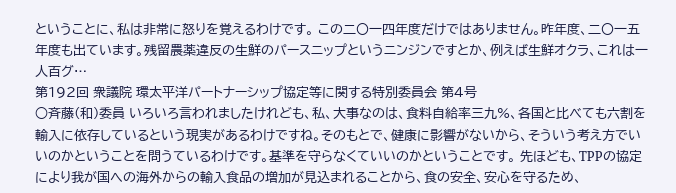ということに、私は非常に怒りを覚えるわけです。 この二〇一四年度だけではありません。昨年度、二〇一五年度も出ています。残留農薬違反の生鮮のパースニップというニンジンですとか、例えば生鮮オクラ、これは一人百グ…
第192回 衆議院 環太平洋パートナーシップ協定等に関する特別委員会 第4号
○斉藤(和)委員 いろいろ言われましたけれども、私、大事なのは、食料自給率三九%、各国と比べても六割を輸入に依存しているという現実があるわけですね。そのもとで、健康に影響がないから、そういう考え方でいいのかということを問うているわけです。基準を守らなくていいのかということです。 先ほども、TPPの協定により我が国への海外からの輸入食品の増加が見込まれることから、食の安全、安心を守るため、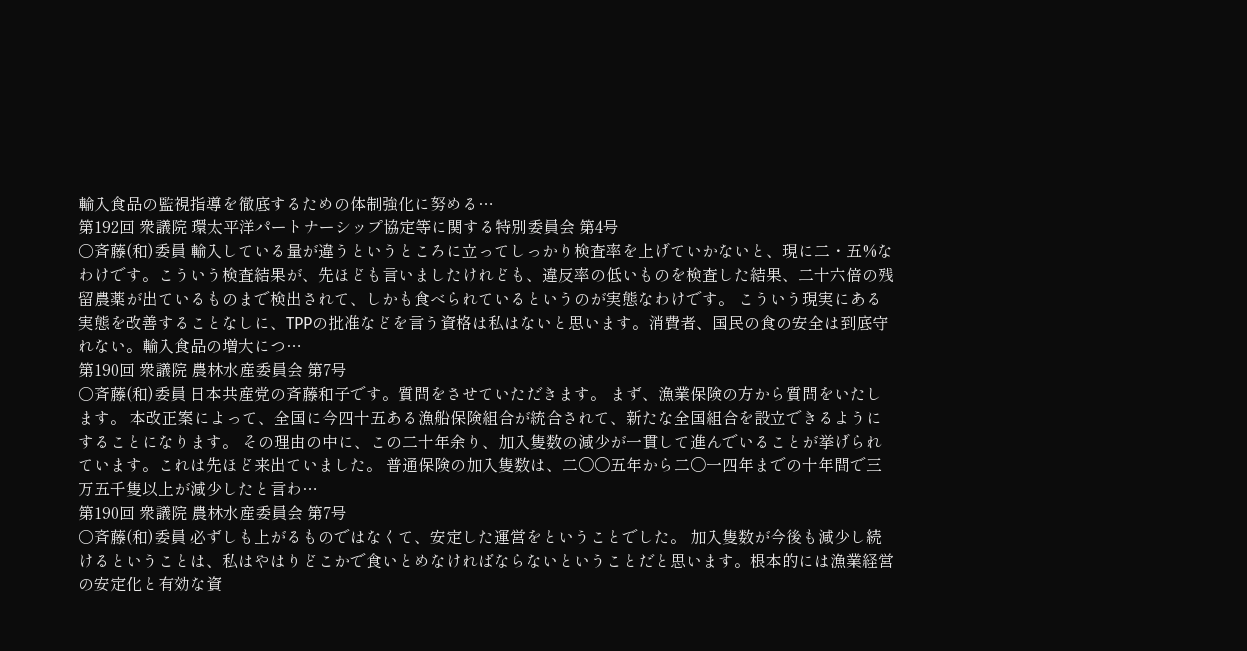輸入食品の監視指導を徹底するための体制強化に努める…
第192回 衆議院 環太平洋パートナーシップ協定等に関する特別委員会 第4号
○斉藤(和)委員 輸入している量が違うというところに立ってしっかり検査率を上げていかないと、現に二・五%なわけです。こういう検査結果が、先ほども言いましたけれども、違反率の低いものを検査した結果、二十六倍の残留農薬が出ているものまで検出されて、しかも食べられているというのが実態なわけです。 こういう現実にある実態を改善することなしに、TPPの批准などを言う資格は私はないと思います。消費者、国民の食の安全は到底守れない。輸入食品の増大につ…
第190回 衆議院 農林水産委員会 第7号
○斉藤(和)委員 日本共産党の斉藤和子です。質問をさせていただきます。 まず、漁業保険の方から質問をいたします。 本改正案によって、全国に今四十五ある漁船保険組合が統合されて、新たな全国組合を設立できるようにすることになります。 その理由の中に、この二十年余り、加入隻数の減少が一貫して進んでいることが挙げられています。これは先ほど来出ていました。 普通保険の加入隻数は、二〇〇五年から二〇一四年までの十年間で三万五千隻以上が減少したと言わ…
第190回 衆議院 農林水産委員会 第7号
○斉藤(和)委員 必ずしも上がるものではなくて、安定した運営をということでした。 加入隻数が今後も減少し続けるということは、私はやはりどこかで食いとめなければならないということだと思います。根本的には漁業経営の安定化と有効な資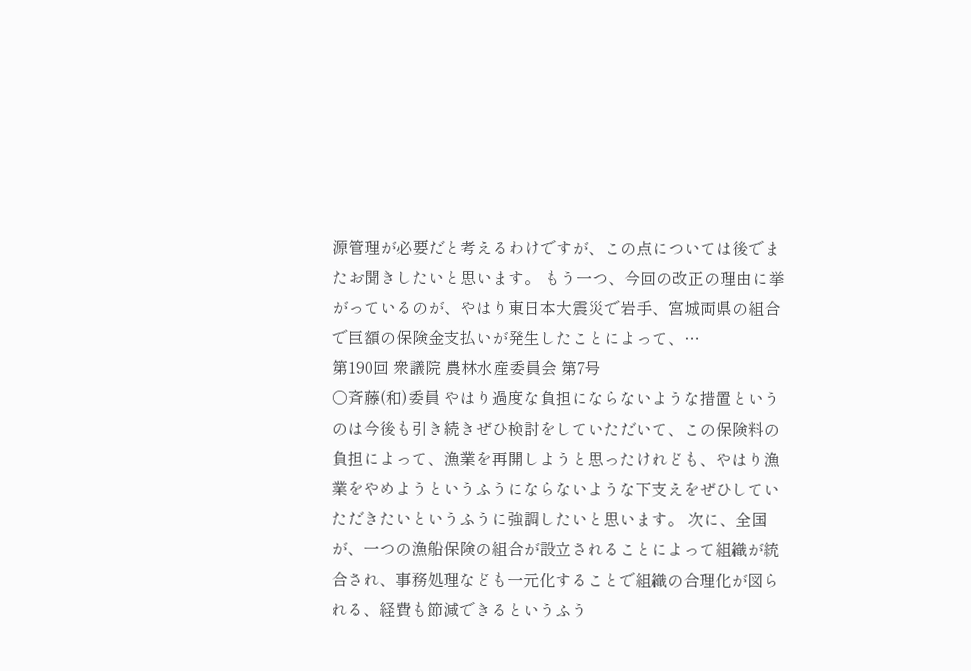源管理が必要だと考えるわけですが、この点については後でまたお聞きしたいと思います。 もう一つ、今回の改正の理由に挙がっているのが、やはり東日本大震災で岩手、宮城両県の組合で巨額の保険金支払いが発生したことによって、…
第190回 衆議院 農林水産委員会 第7号
○斉藤(和)委員 やはり過度な負担にならないような措置というのは今後も引き続きぜひ検討をしていただいて、この保険料の負担によって、漁業を再開しようと思ったけれども、やはり漁業をやめようというふうにならないような下支えをぜひしていただきたいというふうに強調したいと思います。 次に、全国が、一つの漁船保険の組合が設立されることによって組織が統合され、事務処理なども一元化することで組織の合理化が図られる、経費も節減できるというふう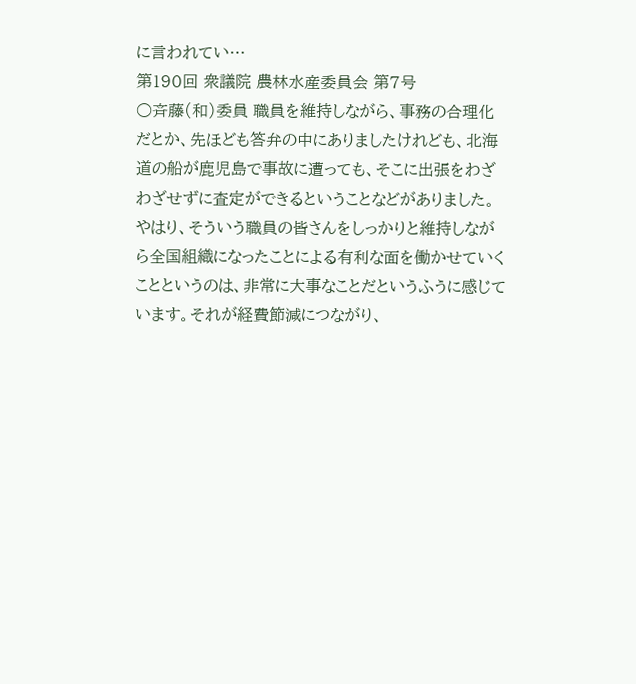に言われてい…
第190回 衆議院 農林水産委員会 第7号
○斉藤(和)委員 職員を維持しながら、事務の合理化だとか、先ほども答弁の中にありましたけれども、北海道の船が鹿児島で事故に遭っても、そこに出張をわざわざせずに査定ができるということなどがありました。 やはり、そういう職員の皆さんをしっかりと維持しながら全国組織になったことによる有利な面を働かせていくことというのは、非常に大事なことだというふうに感じています。それが経費節減につながり、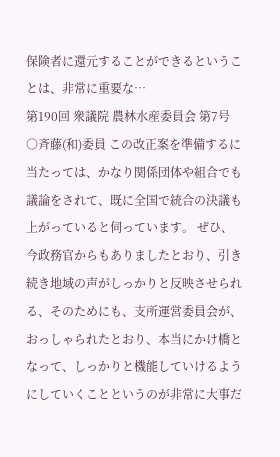保険者に還元することができるということは、非常に重要な…
第190回 衆議院 農林水産委員会 第7号
○斉藤(和)委員 この改正案を準備するに当たっては、かなり関係団体や組合でも議論をされて、既に全国で統合の決議も上がっていると伺っています。 ぜひ、今政務官からもありましたとおり、引き続き地域の声がしっかりと反映させられる、そのためにも、支所運営委員会が、おっしゃられたとおり、本当にかけ橋となって、しっかりと機能していけるようにしていくことというのが非常に大事だ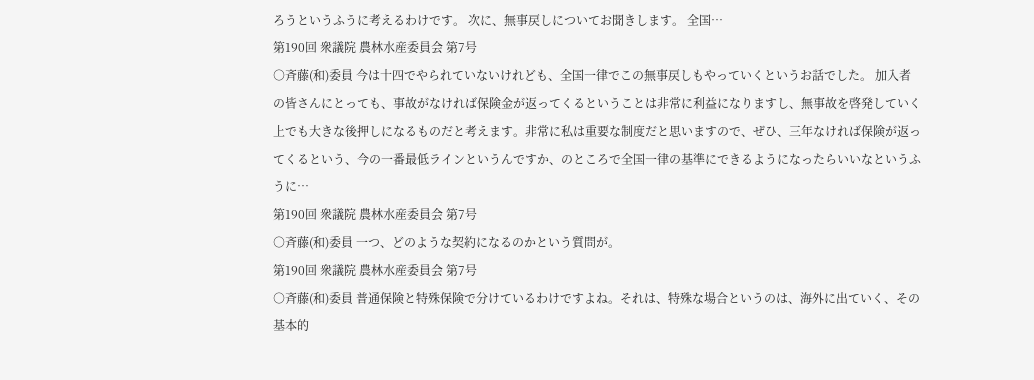ろうというふうに考えるわけです。 次に、無事戻しについてお聞きします。 全国…
第190回 衆議院 農林水産委員会 第7号
○斉藤(和)委員 今は十四でやられていないけれども、全国一律でこの無事戻しもやっていくというお話でした。 加入者の皆さんにとっても、事故がなければ保険金が返ってくるということは非常に利益になりますし、無事故を啓発していく上でも大きな後押しになるものだと考えます。非常に私は重要な制度だと思いますので、ぜひ、三年なければ保険が返ってくるという、今の一番最低ラインというんですか、のところで全国一律の基準にできるようになったらいいなというふうに…
第190回 衆議院 農林水産委員会 第7号
○斉藤(和)委員 一つ、どのような契約になるのかという質問が。
第190回 衆議院 農林水産委員会 第7号
○斉藤(和)委員 普通保険と特殊保険で分けているわけですよね。それは、特殊な場合というのは、海外に出ていく、その基本的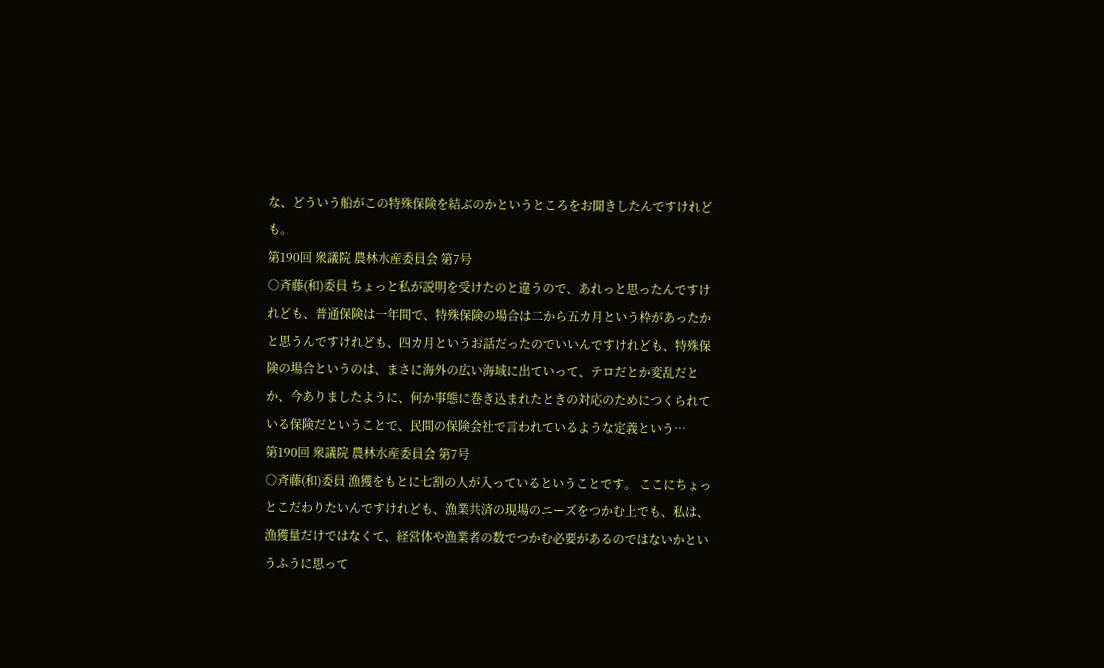な、どういう船がこの特殊保険を結ぶのかというところをお聞きしたんですけれども。
第190回 衆議院 農林水産委員会 第7号
○斉藤(和)委員 ちょっと私が説明を受けたのと違うので、あれっと思ったんですけれども、普通保険は一年間で、特殊保険の場合は二から五カ月という枠があったかと思うんですけれども、四カ月というお話だったのでいいんですけれども、特殊保険の場合というのは、まさに海外の広い海域に出ていって、テロだとか変乱だとか、今ありましたように、何か事態に巻き込まれたときの対応のためにつくられている保険だということで、民間の保険会社で言われているような定義という…
第190回 衆議院 農林水産委員会 第7号
○斉藤(和)委員 漁獲をもとに七割の人が入っているということです。 ここにちょっとこだわりたいんですけれども、漁業共済の現場のニーズをつかむ上でも、私は、漁獲量だけではなくて、経営体や漁業者の数でつかむ必要があるのではないかというふうに思って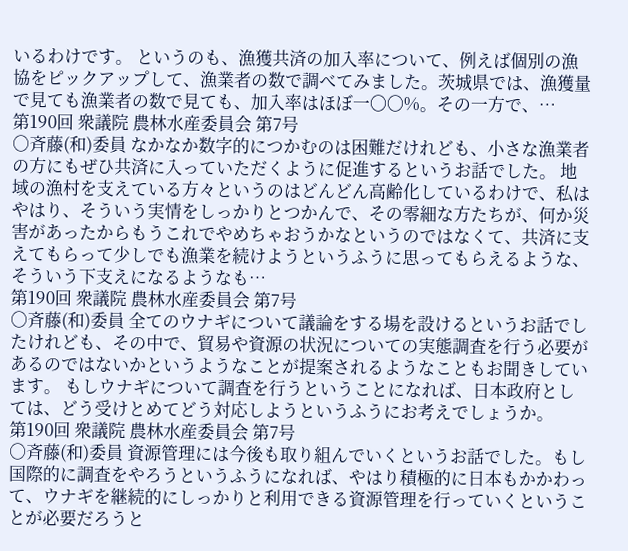いるわけです。 というのも、漁獲共済の加入率について、例えば個別の漁協をピックアップして、漁業者の数で調べてみました。茨城県では、漁獲量で見ても漁業者の数で見ても、加入率はほぼ一〇〇%。その一方で、…
第190回 衆議院 農林水産委員会 第7号
○斉藤(和)委員 なかなか数字的につかむのは困難だけれども、小さな漁業者の方にもぜひ共済に入っていただくように促進するというお話でした。 地域の漁村を支えている方々というのはどんどん高齢化しているわけで、私はやはり、そういう実情をしっかりとつかんで、その零細な方たちが、何か災害があったからもうこれでやめちゃおうかなというのではなくて、共済に支えてもらって少しでも漁業を続けようというふうに思ってもらえるような、そういう下支えになるようなも…
第190回 衆議院 農林水産委員会 第7号
○斉藤(和)委員 全てのウナギについて議論をする場を設けるというお話でしたけれども、その中で、貿易や資源の状況についての実態調査を行う必要があるのではないかというようなことが提案されるようなこともお聞きしています。 もしウナギについて調査を行うということになれば、日本政府としては、どう受けとめてどう対応しようというふうにお考えでしょうか。
第190回 衆議院 農林水産委員会 第7号
○斉藤(和)委員 資源管理には今後も取り組んでいくというお話でした。もし国際的に調査をやろうというふうになれば、やはり積極的に日本もかかわって、ウナギを継続的にしっかりと利用できる資源管理を行っていくということが必要だろうと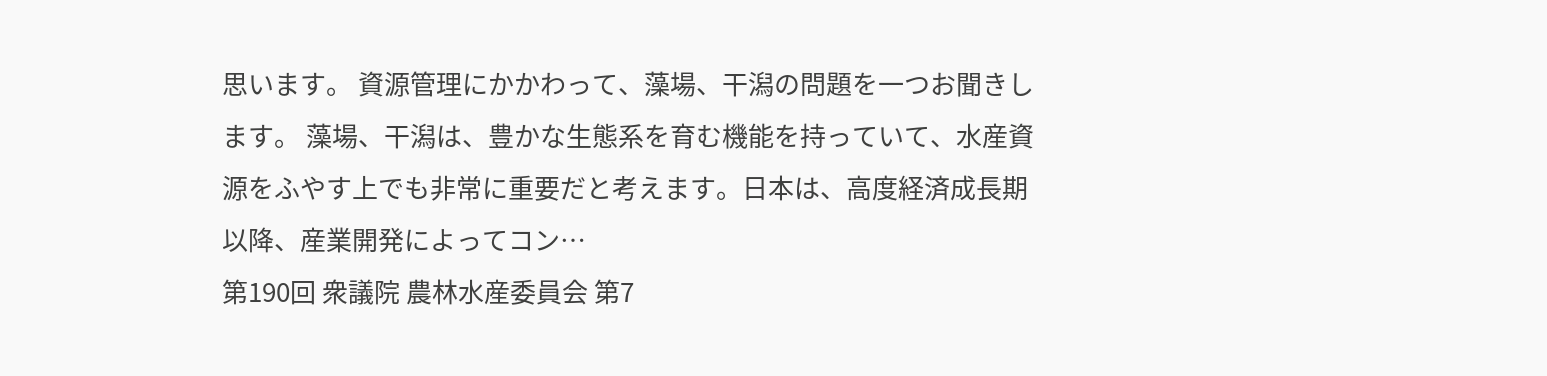思います。 資源管理にかかわって、藻場、干潟の問題を一つお聞きします。 藻場、干潟は、豊かな生態系を育む機能を持っていて、水産資源をふやす上でも非常に重要だと考えます。日本は、高度経済成長期以降、産業開発によってコン…
第190回 衆議院 農林水産委員会 第7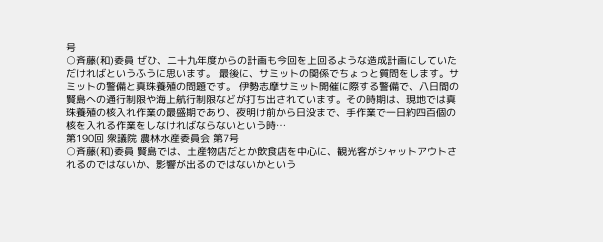号
○斉藤(和)委員 ぜひ、二十九年度からの計画も今回を上回るような造成計画にしていただければというふうに思います。 最後に、サミットの関係でちょっと質問をします。サミットの警備と真珠養殖の問題です。 伊勢志摩サミット開催に際する警備で、八日間の賢島への通行制限や海上航行制限などが打ち出されています。その時期は、現地では真珠養殖の核入れ作業の最盛期であり、夜明け前から日没まで、手作業で一日約四百個の核を入れる作業をしなければならないという時…
第190回 衆議院 農林水産委員会 第7号
○斉藤(和)委員 賢島では、土産物店だとか飲食店を中心に、観光客がシャットアウトされるのではないか、影響が出るのではないかという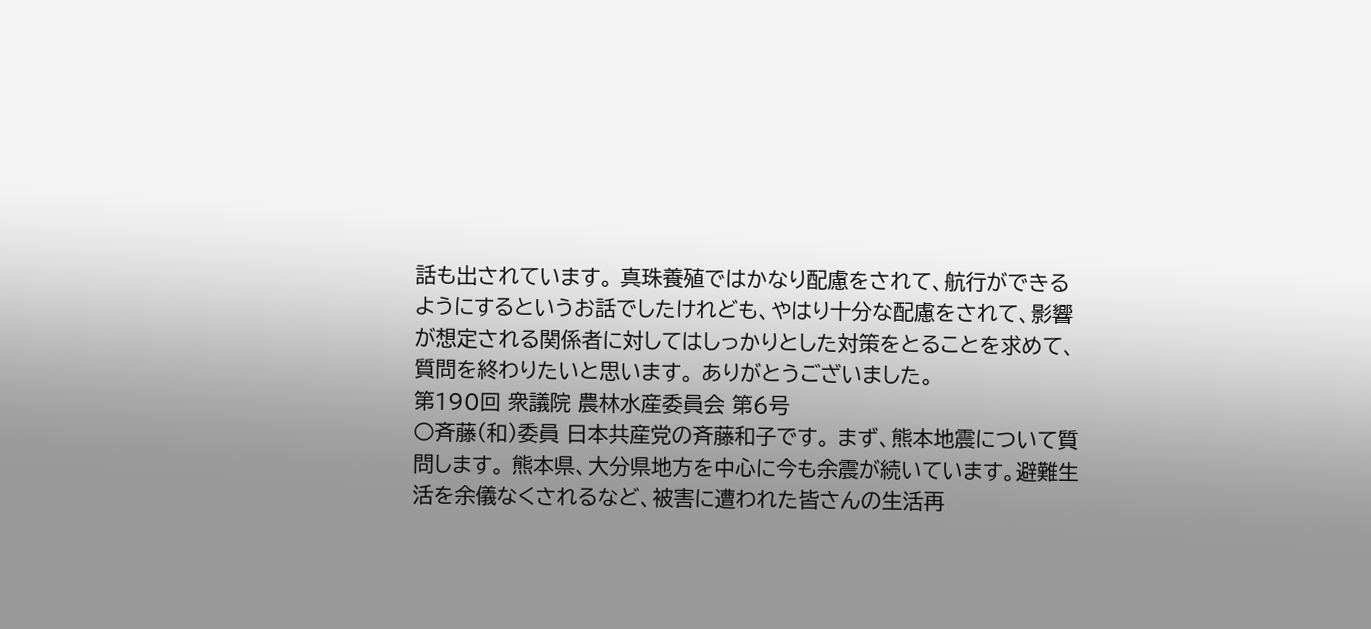話も出されています。 真珠養殖ではかなり配慮をされて、航行ができるようにするというお話でしたけれども、やはり十分な配慮をされて、影響が想定される関係者に対してはしっかりとした対策をとることを求めて、質問を終わりたいと思います。 ありがとうございました。
第190回 衆議院 農林水産委員会 第6号
○斉藤(和)委員 日本共産党の斉藤和子です。 まず、熊本地震について質問します。 熊本県、大分県地方を中心に今も余震が続いています。避難生活を余儀なくされるなど、被害に遭われた皆さんの生活再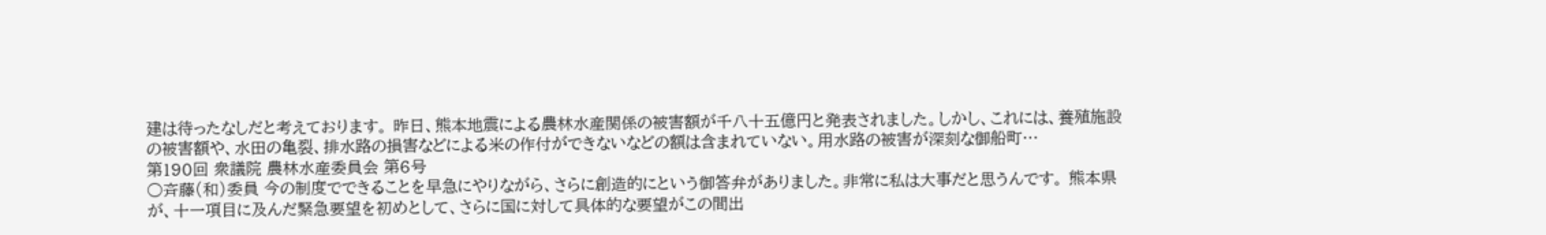建は待ったなしだと考えております。 昨日、熊本地震による農林水産関係の被害額が千八十五億円と発表されました。しかし、これには、養殖施設の被害額や、水田の亀裂、排水路の損害などによる米の作付ができないなどの額は含まれていない。用水路の被害が深刻な御船町…
第190回 衆議院 農林水産委員会 第6号
○斉藤(和)委員 今の制度でできることを早急にやりながら、さらに創造的にという御答弁がありました。非常に私は大事だと思うんです。 熊本県が、十一項目に及んだ緊急要望を初めとして、さらに国に対して具体的な要望がこの間出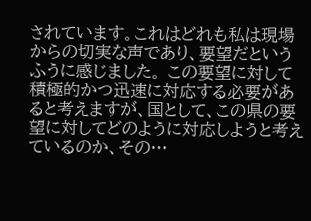されています。これはどれも私は現場からの切実な声であり、要望だというふうに感じました。 この要望に対して積極的かつ迅速に対応する必要があると考えますが、国として、この県の要望に対してどのように対応しようと考えているのか、その…